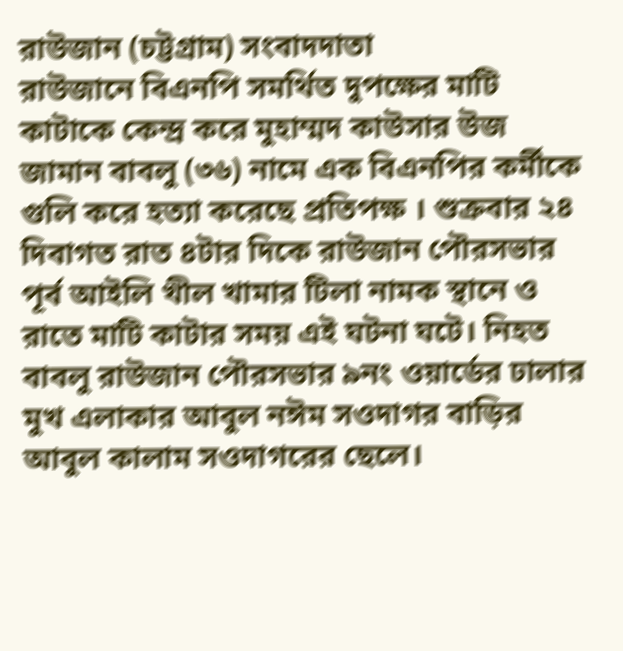রাউজান (চট্টগ্রাম) সংবাদদাতা
রাউজানে বিএনপি সমর্থিত দুপক্ষের মাটি কাটাকে কেন্দ্র করে মুহাম্মদ কাউসার উজ জামান বাবলু (৩৬) নামে এক বিএনপির কর্মীকে গুলি করে হত্যা করেছে প্রতিপক্ষ । শুক্রবার ২৪ দিবাগত রাত ৪টার দিকে রাউজান পৌরসভার পূর্ব আইলি খীল খামার টিলা নামক স্থানে ও রাতে মাটি কাটার সময় এই ঘটনা ঘটে। নিহত বাবলু রাউজান পৌরসভার ৯নং ওয়ার্ডের ঢালার মুখ এলাকার আবুল নঈম সওদাগর বাড়ির আবুল কালাম সওদাগরের ছেলে।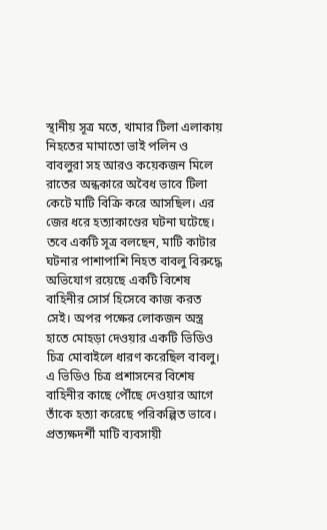স্থানীয় সূত্র মতে, খামার টিলা এলাকায় নিহতের মামাতো ভাই পলিন ও বাবলুরা সহ আরও কয়েকজন মিলে রাতের অন্ধকারে অবৈধ ভাবে টিলা কেটে মাটি বিক্রি করে আসছিল। এর জের ধরে হত্যাকাণ্ডের ঘটনা ঘটেছে।
তবে একটি সূত্র বলছেন, মাটি কাটার ঘটনার পাশাপাশি নিহত বাবলু বিরুদ্ধে অভিযোগ রয়েছে একটি বিশেষ বাহিনীর সোর্স হিসেবে কাজ করত সেই। অপর পক্ষের লোকজন অস্ত্র হাতে মোহড়া দেওয়ার একটি ভিডিও চিত্র মোবাইলে ধারণ করেছিল বাবলু। এ ভিডিও চিত্র প্রশাসনের বিশেষ বাহিনীর কাছে পৌঁছে দেওয়ার আগে তাঁকে হত্যা করেছে পরিকল্পিত ভাবে।
প্রত্যক্ষদর্শী মাটি ব্যবসায়ী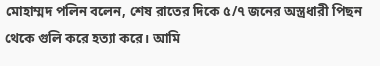মোহাম্মদ পলিন বলেন, শেষ রাতের দিকে ৫/৭ জনের অস্ত্রধারী পিছন থেকে গুলি করে হত্যা করে। আমি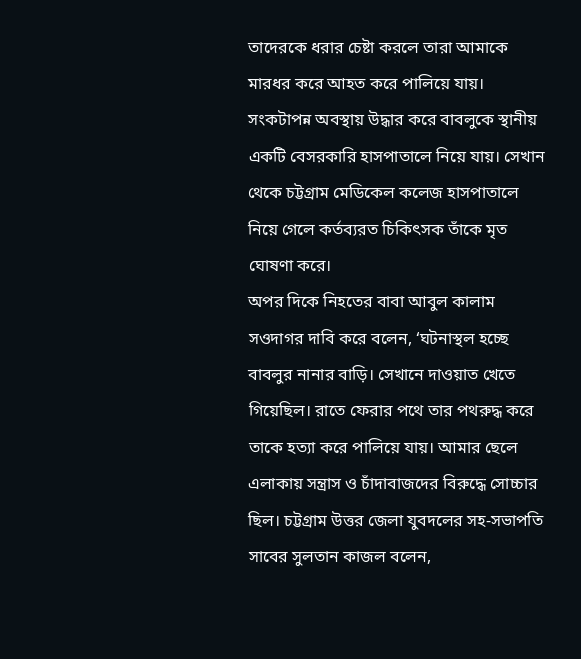তাদেরকে ধরার চেষ্টা করলে তারা আমাকে মারধর করে আহত করে পালিয়ে যায়। সংকটাপন্ন অবস্থায় উদ্ধার করে বাবলুকে স্থানীয় একটি বেসরকারি হাসপাতালে নিয়ে যায়। সেখান থেকে চট্টগ্রাম মেডিকেল কলেজ হাসপাতালে নিয়ে গেলে কর্তব্যরত চিকিৎসক তাঁকে মৃত ঘোষণা করে।
অপর দিকে নিহতের বাবা আবুল কালাম সওদাগর দাবি করে বলেন, ‘ঘটনাস্থল হচ্ছে বাবলুর নানার বাড়ি। সেখানে দাওয়াত খেতে গিয়েছিল। রাতে ফেরার পথে তার পথরুদ্ধ করে তাকে হত্যা করে পালিয়ে যায়। আমার ছেলে এলাকায় সন্ত্রাস ও চাঁদাবাজদের বিরুদ্ধে সোচ্চার ছিল। চট্টগ্রাম উত্তর জেলা যুবদলের সহ-সভাপতি সাবের সুলতান কাজল বলেন,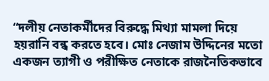“দলীয় নেতাকর্মীদের বিরুদ্ধে মিথ্যা মামলা দিয়ে হয়রানি বন্ধ করতে হবে। মোঃ নেজাম উদ্দিনের মতো একজন ত্যাগী ও পরীক্ষিত নেতাকে রাজনৈতিকভাবে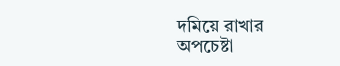দমিয়ে রাখার অপচেষ্টা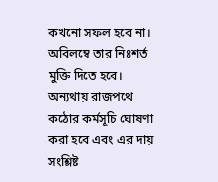কখনো সফল হবে না। অবিলম্বে তার নিঃশর্ত মুক্তি দিতে হবে। অন্যথায় রাজপথে কঠোর কর্মসূচি ঘোষণা করা হবে এবং এর দায় সংশ্লিষ্ট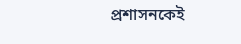প্রশাসনকেই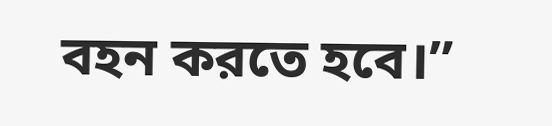বহন করতে হবে।”